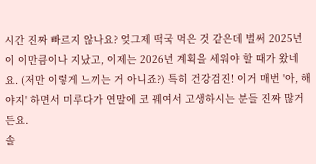시간 진짜 빠르지 않나요? 엊그제 떡국 먹은 것 같은데 벌써 2025년이 이만큼이나 지났고, 이제는 2026년 계획을 세워야 할 때가 왔네요. (저만 이렇게 느끼는 거 아니죠?) 특히 건강검진! 이거 매번 '아, 해야지' 하면서 미루다가 연말에 코 꿰여서 고생하시는 분들 진짜 많거든요.
솔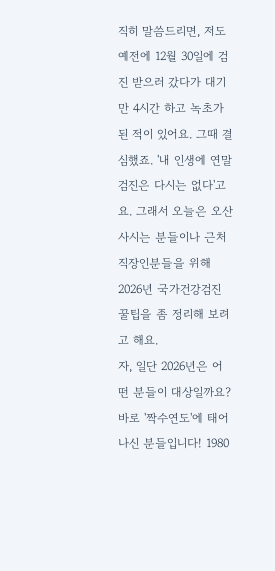직히 말씀드리면, 저도 예전에 12월 30일에 검진 받으러 갔다가 대기만 4시간 하고 녹초가 된 적이 있어요. 그때 결심했죠. '내 인생에 연말 검진은 다시는 없다'고요. 그래서 오늘은 오산 사시는 분들이나 근처 직장인분들을 위해 2026년 국가건강검진 꿀팁을 좀 정리해 보려고 해요.
자, 일단 2026년은 어떤 분들이 대상일까요? 바로 '짝수연도'에 태어나신 분들입니다! 1980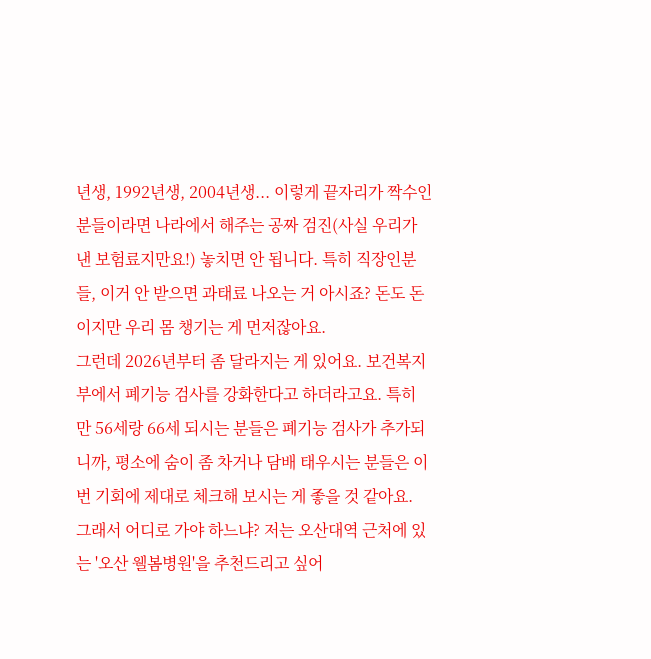년생, 1992년생, 2004년생... 이렇게 끝자리가 짝수인 분들이라면 나라에서 해주는 공짜 검진(사실 우리가 낸 보험료지만요!) 놓치면 안 됩니다. 특히 직장인분들, 이거 안 받으면 과태료 나오는 거 아시죠? 돈도 돈이지만 우리 몸 챙기는 게 먼저잖아요.
그런데 2026년부터 좀 달라지는 게 있어요. 보건복지부에서 폐기능 검사를 강화한다고 하더라고요. 특히 만 56세랑 66세 되시는 분들은 폐기능 검사가 추가되니까, 평소에 숨이 좀 차거나 담배 태우시는 분들은 이번 기회에 제대로 체크해 보시는 게 좋을 것 같아요.
그래서 어디로 가야 하느냐? 저는 오산대역 근처에 있는 '오산 웰봄병원'을 추천드리고 싶어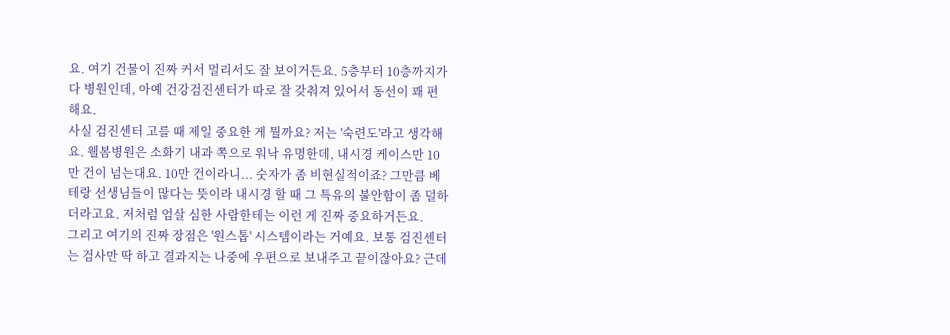요. 여기 건물이 진짜 커서 멀리서도 잘 보이거든요. 5층부터 10층까지가 다 병원인데, 아예 건강검진센터가 따로 잘 갖춰져 있어서 동선이 꽤 편해요.
사실 검진센터 고를 때 제일 중요한 게 뭘까요? 저는 '숙련도'라고 생각해요. 웰봄병원은 소화기 내과 쪽으로 워낙 유명한데, 내시경 케이스만 10만 건이 넘는대요. 10만 건이라니... 숫자가 좀 비현실적이죠? 그만큼 베테랑 선생님들이 많다는 뜻이라 내시경 할 때 그 특유의 불안함이 좀 덜하더라고요. 저처럼 엄살 심한 사람한테는 이런 게 진짜 중요하거든요.
그리고 여기의 진짜 장점은 '원스톱' 시스템이라는 거예요. 보통 검진센터는 검사만 딱 하고 결과지는 나중에 우편으로 보내주고 끝이잖아요? 근데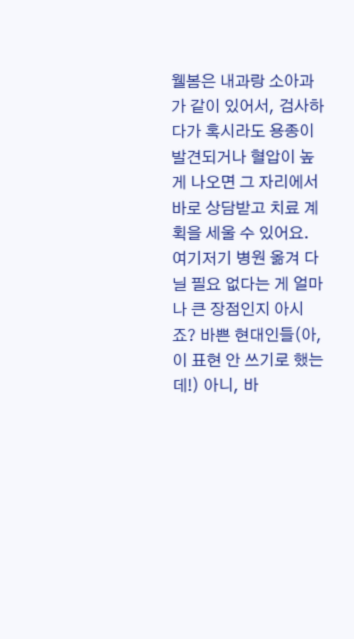웰봄은 내과랑 소아과가 같이 있어서, 검사하다가 혹시라도 용종이 발견되거나 혈압이 높게 나오면 그 자리에서 바로 상담받고 치료 계획을 세울 수 있어요. 여기저기 병원 옮겨 다닐 필요 없다는 게 얼마나 큰 장점인지 아시죠? 바쁜 현대인들(아, 이 표현 안 쓰기로 했는데!) 아니, 바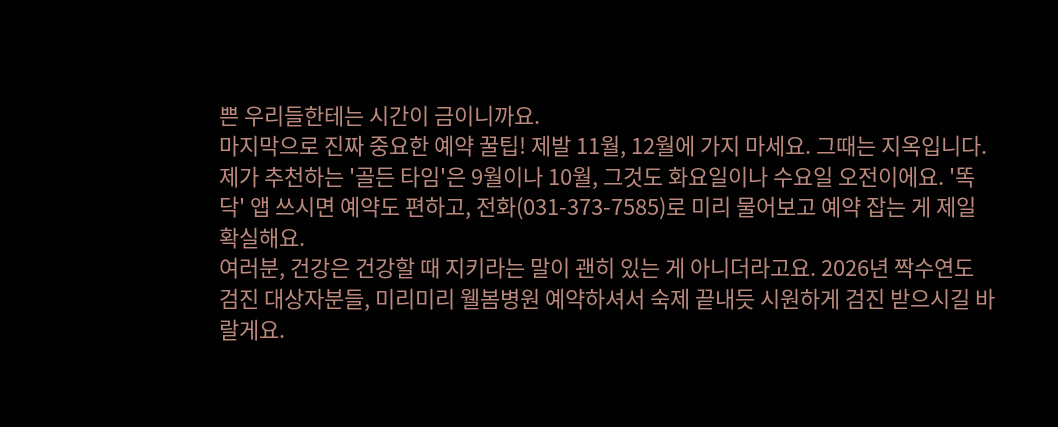쁜 우리들한테는 시간이 금이니까요.
마지막으로 진짜 중요한 예약 꿀팁! 제발 11월, 12월에 가지 마세요. 그때는 지옥입니다. 제가 추천하는 '골든 타임'은 9월이나 10월, 그것도 화요일이나 수요일 오전이에요. '똑닥' 앱 쓰시면 예약도 편하고, 전화(031-373-7585)로 미리 물어보고 예약 잡는 게 제일 확실해요.
여러분, 건강은 건강할 때 지키라는 말이 괜히 있는 게 아니더라고요. 2026년 짝수연도 검진 대상자분들, 미리미리 웰봄병원 예약하셔서 숙제 끝내듯 시원하게 검진 받으시길 바랄게요.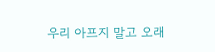우리 아프지 말고 오래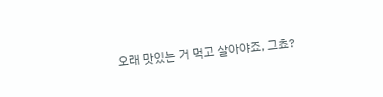오래 맛있는 거 먹고 살아야죠, 그쵸?